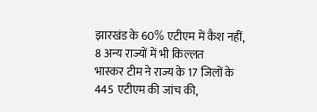झारखंड के 60% एटीएम में कैश नहीं, 8 अन्य राज्यों में भी किल्लत
भास्कर टीम ने राज्य के 17 जिलों के 445 एटीएम की जांच की,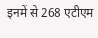इनमें से 268 एटीएम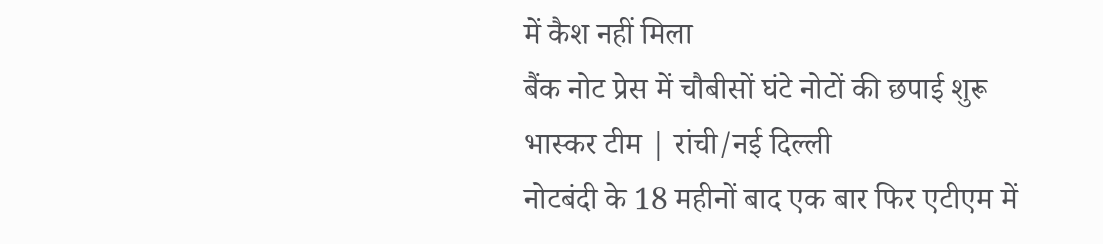में कैश नहीं मिला
बैंक नोट प्रेस में चौबीसों घंटे नोटों की छपाई शुरू
भास्कर टीम | रांची/नई दिल्ली
नोटबंदी के 18 महीनों बाद एक बार फिर एटीएम में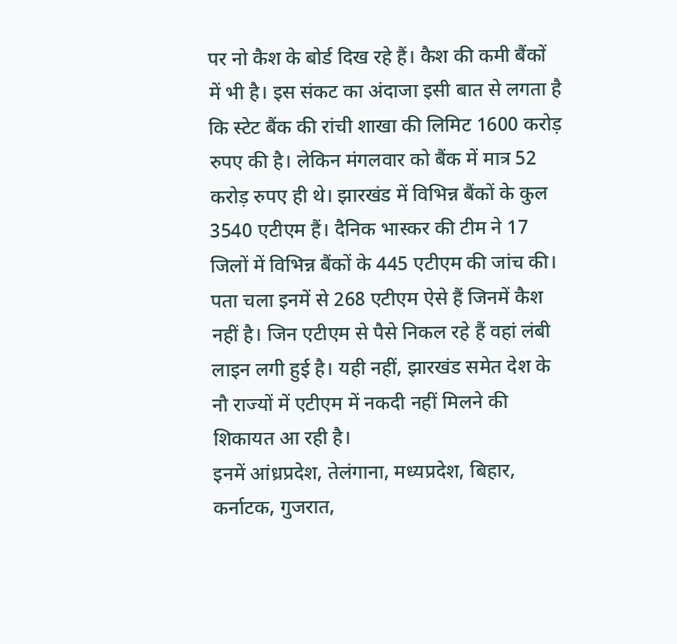पर नो कैश के बोर्ड दिख रहे हैं। कैश की कमी बैंकों में भी है। इस संकट का अंदाजा इसी बात से लगता है कि स्टेट बैंक की रांची शाखा की लिमिट 1600 करोड़ रुपए की है। लेकिन मंगलवार को बैंक में मात्र 52 करोड़ रुपए ही थे। झारखंड में विभिन्न बैंकों के कुल 3540 एटीएम हैं। दैनिक भास्कर की टीम ने 17 जिलों में विभिन्न बैंकों के 445 एटीएम की जांच की। पता चला इनमें से 268 एटीएम ऐसे हैं जिनमें कैश नहीं है। जिन एटीएम से पैसे निकल रहे हैं वहां लंबी लाइन लगी हुई है। यही नहीं, झारखंड समेत देश के नौ राज्यों में एटीएम में नकदी नहीं मिलने की शिकायत आ रही है।
इनमें आंध्रप्रदेश, तेलंगाना, मध्यप्रदेश, बिहार, कर्नाटक, गुजरात,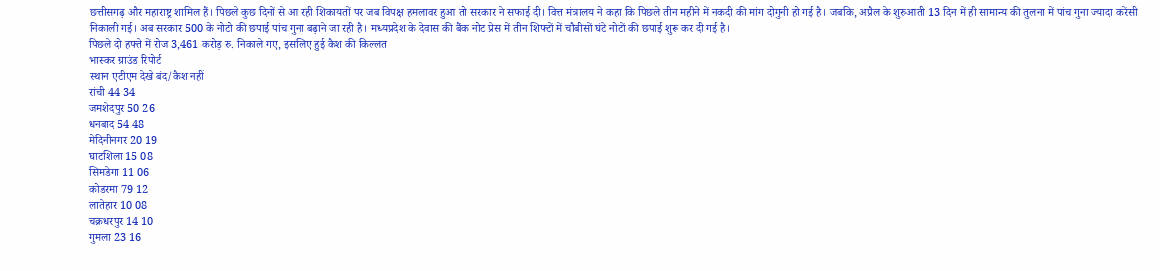छत्तीसगढ़ और महाराष्ट्र शामिल हैं। पिछले कुछ दिनों से आ रही शिकायतों पर जब विपक्ष हमलावर हुआ तो सरकार ने सफाई दी। वित्त मंत्रालय ने कहा कि पिछले तीन महीने में नकदी की मांग दोगुनी हो गई है। जबकि, अप्रैल के शुरुआती 13 दिन में ही सामान्य की तुलना में पांच गुना ज्यादा करेंसी निकाली गई। अब सरकार 500 के नोटो की छपाई पांच गुना बढ़ाने जा रही है। मध्यप्रदेश के देवास की बैंक नोट प्रेस में तीन शिफ्टों में चौबीसों घंटे नोटों की छपाई शुरू कर दी गई है।
पिछले दो हफ्ते में रोज 3,461 करोड़ रु. निकाले गए, इसलिए हुई कैश की किल्लत
भास्कर ग्राउंड रिपोर्ट
स्थान एटीएम देखे बंद/कैश नहीं
रांची 44 34
जमशेदपुर 50 26
धनबाद 54 48
मेदिनीनगर 20 19
घाटशिला 15 08
सिमडेगा 11 06
कोडरमा 79 12
लातेहार 10 08
चक्रधरपुर 14 10
गुमला 23 16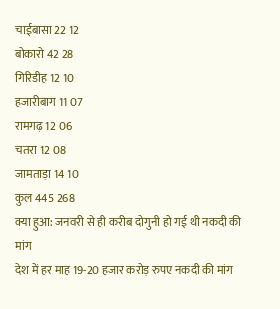चाईबासा 22 12
बोकारो 42 28
गिरिडीह 12 10
हजारीबाग 11 07
रामगढ़ 12 06
चतरा 12 08
जामताड़ा 14 10
कुल 445 268
क्या हुआ: जनवरी से ही करीब दोगुनी हो गई थी नकदी की मांग
देश में हर माह 19-20 हजार करोड़ रुपए नकदी की मांग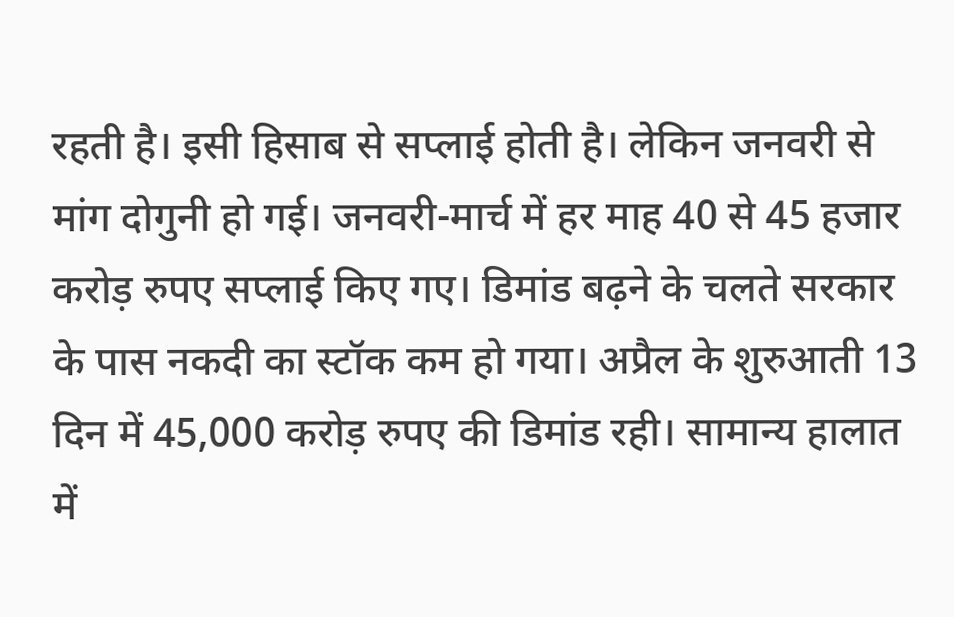रहती है। इसी हिसाब से सप्लाई होती है। लेकिन जनवरी से मांग दोगुनी हो गई। जनवरी-मार्च में हर माह 40 से 45 हजार करोड़ रुपए सप्लाई किए गए। डिमांड बढ़ने के चलते सरकार के पास नकदी का स्टॉक कम हो गया। अप्रैल के शुरुआती 13 दिन में 45,000 करोड़ रुपए की डिमांड रही। सामान्य हालात में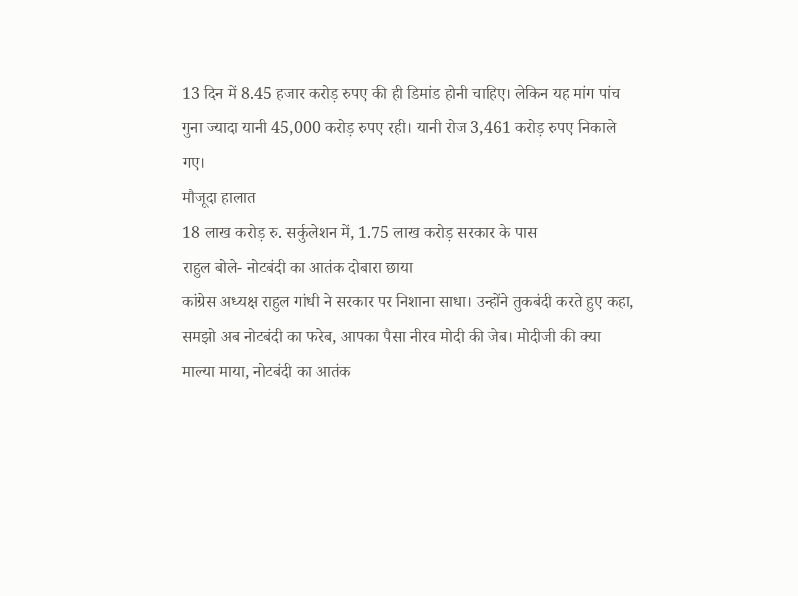13 दिन में 8.45 हजार करोड़ रुपए की ही डिमांड होनी चाहिए। लेकिन यह मांग पांच गुना ज्यादा यानी 45,000 करोड़ रुपए रही। यानी रोज 3,461 करोड़ रुपए निकाले गए।
मौजूदा हालात
18 लाख करोड़ रु. सर्कुलेशन में, 1.75 लाख करोड़ सरकार के पास
राहुल बोले- नोटबंदी का आतंक दोबारा छाया
कांग्रेस अध्यक्ष राहुल गांधी ने सरकार पर निशाना साधा। उन्होंने तुकबंदी करते हुए कहा, समझो अब नोटबंदी का फरेब, आपका पैसा नीरव मोदी की जेब। मोदीजी की क्या माल्या माया, नोटबंदी का आतंक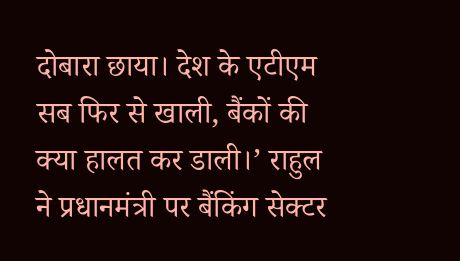दोबारा छाया। देश के एटीएम सब फिर से खाली, बैंकों की क्या हालत कर डाली।’ राहुल ने प्रधानमंत्री पर बैंकिंग सेक्टर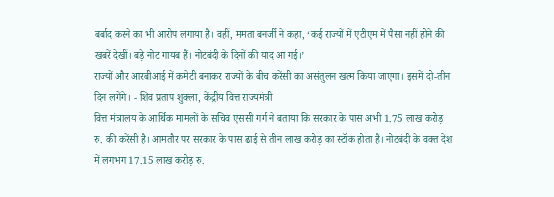बर्बाद करने का भी आरोप लगाया है। वहीं, ममता बनर्जी ने कहा, ‘कई राज्यों में एटीएम में पैसा नहीं होने की खबरें देखीं। बड़े नोट गायब हैं। नोटबंदी के दिनों की याद आ गई।’
राज्यों और आरबीआई में कमेटी बनाकर राज्यों के बीच करेंसी का असंतुलन खत्म किया जाएगा। इसमें दो-तीन दिन लगेंगे। - शिव प्रताप शुक्ला, केंद्रीय वित्त राज्यमंत्री
वित्त मंत्रालय के आर्थिक मामलों के सचिव एससी गर्ग ने बताया कि सरकार के पास अभी 1.75 लाख करोड़ रु. की करेंसी है। आमतौर पर सरकार के पास ढाई से तीन लाख करोड़ का स्टॉक होता है। नोटबंदी के वक्त देश में लगभग 17.15 लाख करोड़ रु.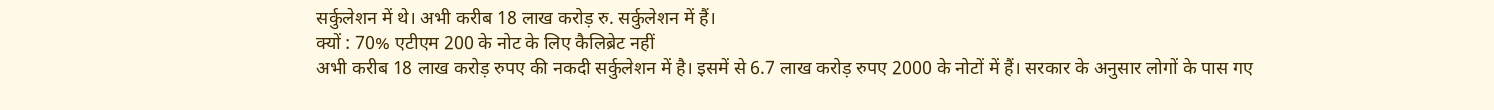सर्कुलेशन में थे। अभी करीब 18 लाख करोड़ रु. सर्कुलेशन में हैं।
क्यों : 70% एटीएम 200 के नोट के लिए कैलिब्रेट नहीं
अभी करीब 18 लाख करोड़ रुपए की नकदी सर्कुलेशन में है। इसमें से 6.7 लाख करोड़ रुपए 2000 के नोटों में हैं। सरकार के अनुसार लोगों के पास गए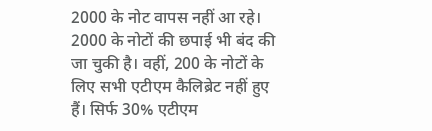2000 के नोट वापस नहीं आ रहे। 2000 के नोटों की छपाई भी बंद की जा चुकी है। वहीं, 200 के नोटों के लिए सभी एटीएम कैलिब्रेट नहीं हुए हैं। सिर्फ 30% एटीएम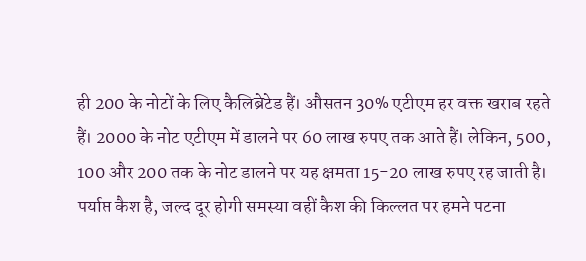ही 200 के नोटों के लिए कैलिब्रेटेड हैं। औसतन 30% एटीएम हर वक्त खराब रहते हैं। 2000 के नोट एटीएम में डालने पर 60 लाख रुपए तक आते हैं। लेकिन, 500, 100 और 200 तक के नोट डालने पर यह क्षमता 15-20 लाख रुपए रह जाती है।
पर्याप्त कैश है, जल्द दूर होगी समस्या वहीं कैश की किल्लत पर हमने पटना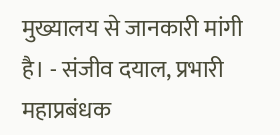मुख्यालय से जानकारी मांगी है। - संजीव दयाल, प्रभारी महाप्रबंधक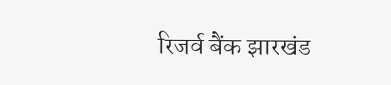रिजर्व बैंक झारखंड